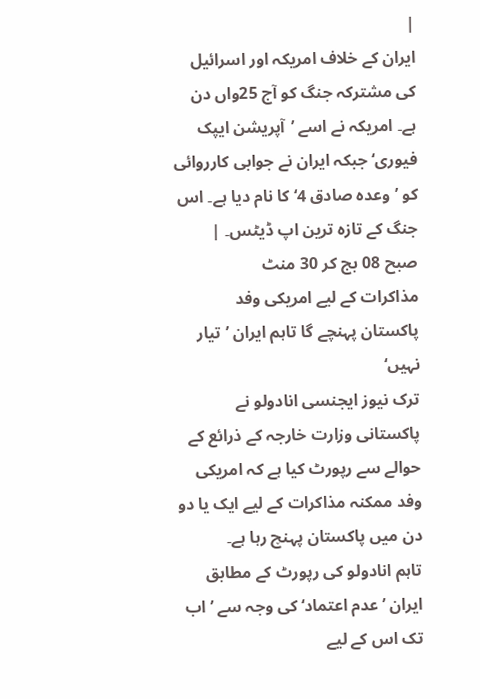|
ایران کے خلاف امریکہ اور اسرائیل کی مشترکہ جنگ کو آج 25واں دن ہے۔ امریکہ نے اسے ’آپریشن ایپک فیوری‘ جبکہ ایران نے جوابی کارروائی کو ’وعدہ صادق 4‘ کا نام دیا ہے۔ اس جنگ کے تازہ ترین اپ ڈیٹس۔ |
صبح 08 بج کر 30 منٹ
مذاکرات کے لیے امریکی وفد پاکستان پہنچے گا تاہم ایران ’تیار نہیں‘
ترک نیوز ایجنسی انادولو نے پاکستانی وزارت خارجہ کے ذرائع کے حوالے سے رپورٹ کیا ہے کہ امریکی وفد ممکنہ مذاکرات کے لیے ایک یا دو دن میں پاکستان پہنچ رہا ہے۔
تاہم انادولو کی رپورٹ کے مطابق ایران ’عدم اعتماد‘ کی وجہ سے ’اب تک اس کے لیے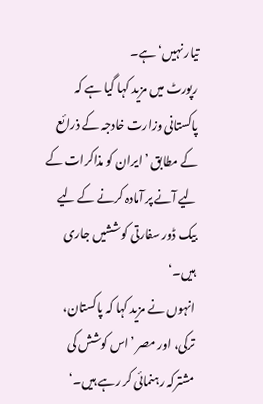تیار نہیں‘ ہے۔
رپورٹ میں مزید کہا گیا ہے کہ پاکستانی وزارت خادجہ کے ذرائع کے مطابق ’ایران کو مذاکرات کے لیے آنے پر آمادہ کرنے کے لیے بیک ڈور سفارتی کوششیں جاری ہیں۔‘
انہوں نے مزید کہا کہ پاکستان، ترکی، اور مصر ’اس کوشش کی مشترکہ رہنمائی کر رہے ہیں۔‘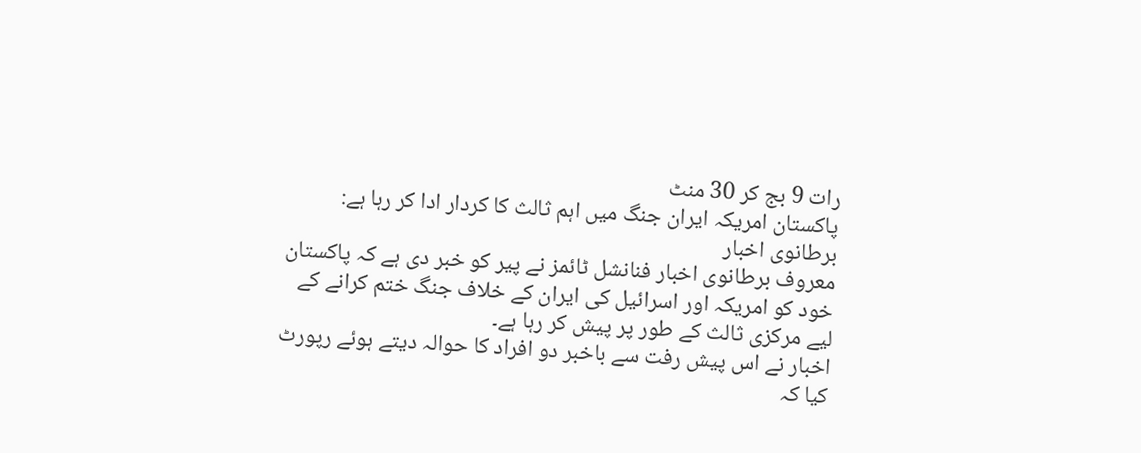رات 9 بج کر 30 منٹ
پاکستان امریکہ ایران جنگ میں اہم ثالث کا کردار ادا کر رہا ہے: برطانوی اخبار
معروف برطانوی اخبار فنانشل ٹائمز نے پیر کو خبر دی ہے کہ پاکستان خود کو امریکہ اور اسرائیل کی ایران کے خلاف جنگ ختم کرانے کے لیے مرکزی ثالث کے طور پر پیش کر رہا ہے۔
اخبار نے اس پیش رفت سے باخبر دو افراد کا حوالہ دیتے ہوئے رپورٹ کیا کہ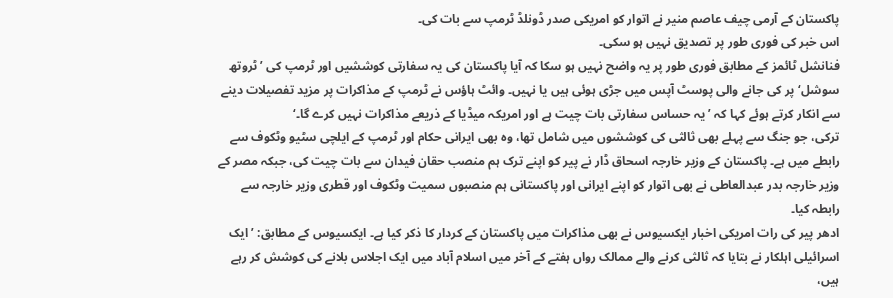پاکستان کے آرمی چیف عاصم منیر نے اتوار کو امریکی صدر ڈونلڈ ٹرمپ سے بات کی۔
اس خبر کی فوری طور پر تصدیق نہیں ہو سکی۔
فنانشل ٹائمز کے مطابق فوری طور پر یہ واضح نہیں ہو سکا کہ آیا پاکستان کی یہ سفارتی کوششیں اور ٹرمپ کی ’ٹروتھ سوشل‘ پر کی جانے والی پوسٹ آپس میں جڑی ہوئی ہیں یا نہیں۔ وائٹ ہاؤس نے ٹرمپ کے مذاکرات پر مزید تفصیلات دینے سے انکار کرتے ہوئے کہا کہ ’یہ حساس سفارتی بات چیت ہے اور امریکہ میڈیا کے ذریعے مذاکرات نہیں کرے گا۔‘
ترکی، جو جنگ سے پہلے بھی ثالثی کی کوششوں میں شامل تھا، وہ بھی ایرانی حکام اور ٹرمپ کے ایلچی سٹیو وٹکوف سے رابطے میں ہے۔ پاکستان کے وزیر خارجہ اسحاق ڈار نے پیر کو اپنے ترک ہم منصب حقان فیدان سے بات چیت کی، جبکہ مصر کے وزیر خارجہ بدر عبدالعاطی نے بھی اتوار کو اپنے ایرانی اور پاکستانی ہم منصبوں سمیت وٹکوف اور قطری وزیر خارجہ سے رابطہ کیا۔
ادھر پیر کی رات امریکی اخبار ایکسیوس نے بھی مذاکرات میں پاکستان کے کردار کا ذکر کیا ہے۔ ایکسیوس کے مطابق: ’ایک اسرائیلی اہلکار نے بتایا کہ ثالثی کرنے والے ممالک رواں ہفتے کے آخر میں اسلام آباد میں ایک اجلاس بلانے کی کوشش کر رہے ہیں،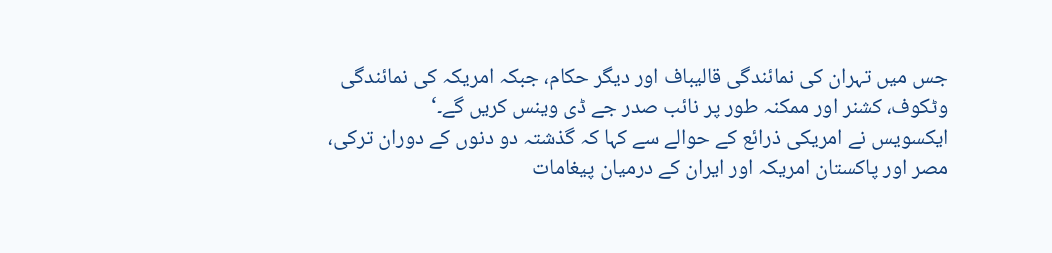جس میں تہران کی نمائندگی قالیباف اور دیگر حکام، جبکہ امریکہ کی نمائندگی وٹکوف، کشنر اور ممکنہ طور پر نائب صدر جے ڈی وینس کریں گے۔‘
ایکسویس نے امریکی ذرائع کے حوالے سے کہا کہ گذشتہ دو دنوں کے دوران ترکی، مصر اور پاکستان امریکہ اور ایران کے درمیان پیغامات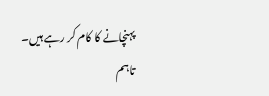پہنچانے کا کام کر رہے ہیں۔
تاہم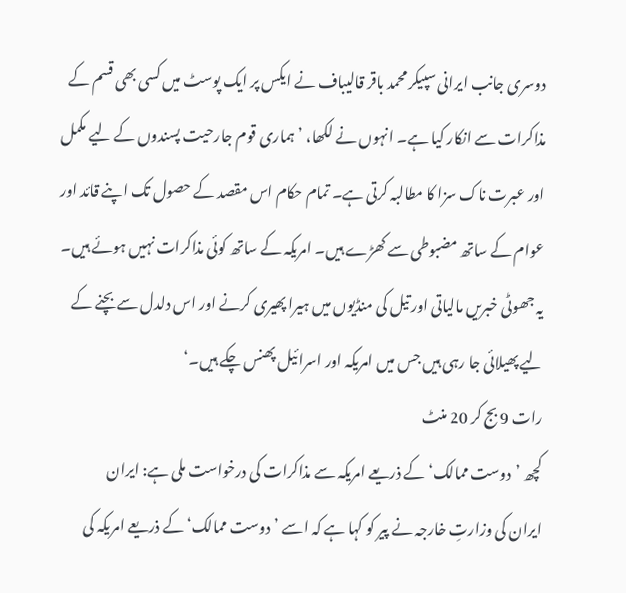دوسری جانب ایرانی سپیکر محمد باقر قالیباف نے ایکس پر ایک پوسٹ میں کسی بھی قسم کے مذاکرات سے انکار کیا ہے۔ انہوں نے لکھا، ’ہماری قوم جارحیت پسندوں کے لیے مکمل اور عبرت ناک سزا کا مطالبہ کرتی ہے۔ تمام حکام اس مقصد کے حصول تک اپنے قائد اور عوام کے ساتھ مضبوطی سے کھڑے ہیں۔ امریکہ کے ساتھ کوئی مذاکرات نہیں ہوئے ہیں۔ یہ جھوٹی خبریں مالیاتی اور تیل کی منڈیوں میں ہیرا پھیری کرنے اور اس دلدل سے بچنے کے لیے پھیلائی جا رہی ہیں جس میں امریکہ اور اسرائیل پھنس چکے ہیں۔‘
رات 9 بج کر 20 منٹ
کچھ ’دوست ممالک‘ کے ذریعے امریکہ سے مذاکرات کی درخواست ملی ہے: ایران
ایران کی وزارتِ خارجہ نے پیر کو کہا ہے کہ اسے ’دوست ممالک‘ کے ذریعے امریکہ کی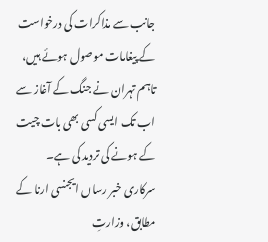جانب سے مذاکرات کی درخواست کے پیغامات موصول ہوئے ہیں، تاہم تہران نے جنگ کے آغاز سے اب تک ایسی کسی بھی بات چیت کے ہونے کی تردید کی ہے۔
سرکاری خبر رساں ایجنسی ارنا کے مطابق، وزارتِ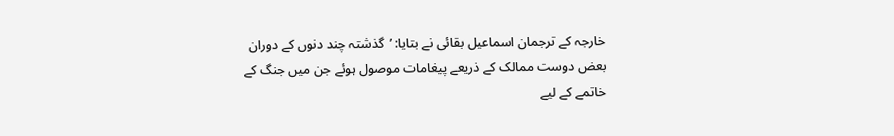خارجہ کے ترجمان اسماعیل بقائی نے بتایا: ’گذشتہ چند دنوں کے دوران بعض دوست ممالک کے ذریعے پیغامات موصول ہوئے جن میں جنگ کے خاتمے کے لیے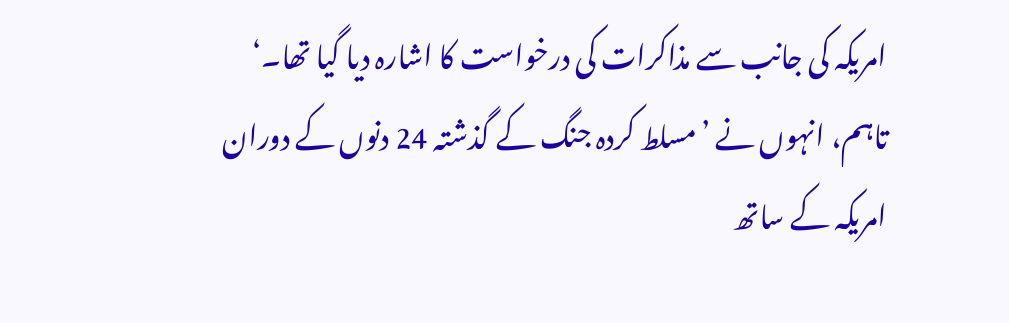امریکہ کی جانب سے مذاکرات کی درخواست کا اشارہ دیا گیا تھا۔‘
تاہم، انہوں نے ’مسلط کردہ جنگ کے گذشتہ 24 دنوں کے دوران امریکہ کے ساتھ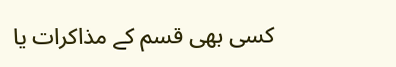کسی بھی قسم کے مذاکرات یا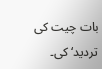بات چیت کی تردید‘ کی۔